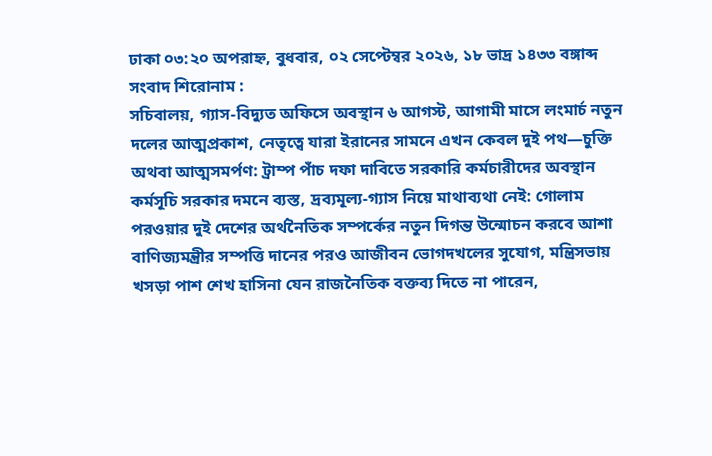ঢাকা ০৩:২০ অপরাহ্ন, বুধবার, ০২ সেপ্টেম্বর ২০২৬, ১৮ ভাদ্র ১৪৩৩ বঙ্গাব্দ
সংবাদ শিরোনাম :
সচিবালয়, গ্যাস-বিদ্যুত অফিসে অবস্থান ৬ আগস্ট, আগামী মাসে লংমার্চ নতুন দলের আত্মপ্রকাশ, নেতৃত্বে যারা ইরানের সামনে এখন কেবল দুই পথ—চুক্তি অথবা আত্মসমর্পণ: ট্রাম্প পাঁচ দফা দাবিতে সরকারি কর্মচারীদের অবস্থান কর্মসূচি সরকার দমনে ব্যস্ত, দ্রব্যমূল্য-গ্যাস নিয়ে মাথাব্যথা নেই: গোলাম পরওয়ার দুই দেশের অর্থনৈতিক সম্পর্কের নতুন দিগন্ত উন্মোচন করবে আশা বাণিজ্যমন্ত্রীর সম্পত্তি দানের পরও আজীবন ভোগদখলের সুযোগ, মন্ত্রিসভায় খসড়া পাশ শেখ হাসিনা যেন রাজনৈতিক বক্তব্য দিতে না পারেন,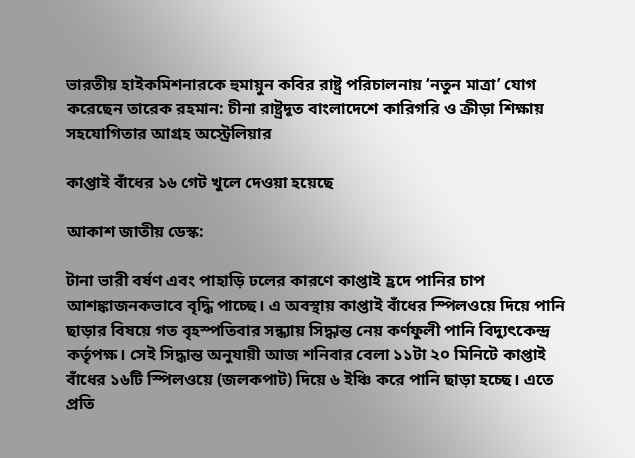ভারতীয় হাইকমিশনারকে হুমায়ুন কবির রাষ্ট্র পরিচালনায় ‘নতুন মাত্রা’ যোগ করেছেন তারেক রহমান: চীনা রাষ্ট্রদূত বাংলাদেশে কারিগরি ও ক্রীড়া শিক্ষায় সহযোগিতার আগ্রহ অস্ট্রেলিয়ার

কাপ্তাই বাঁধের ১৬ গেট খুলে দেওয়া হয়েছে

আকাশ জাতীয় ডেস্ক:

টানা ভারী বর্ষণ এবং পাহাড়ি ঢলের কারণে কাপ্তাই হ্রদে পানির চাপ আশঙ্কাজনকভাবে বৃদ্ধি পাচ্ছে। এ অবস্থায় কাপ্তাই বাঁধের স্পিলওয়ে দিয়ে পানি ছাড়ার বিষয়ে গত বৃহস্পতিবার সন্ধ্যায় সিদ্ধান্ত নেয় কর্ণফুলী পানি বিদ্যুৎকেন্দ্র কর্তৃপক্ষ। সেই সিদ্ধান্ত অনুযায়ী আজ শনিবার বেলা ১১টা ২০ মিনিটে কাপ্তাই বাঁধের ১৬টি স্পিলওয়ে (জলকপাট) দিয়ে ৬ ইঞ্চি করে পানি ছাড়া হচ্ছে। এতে প্রতি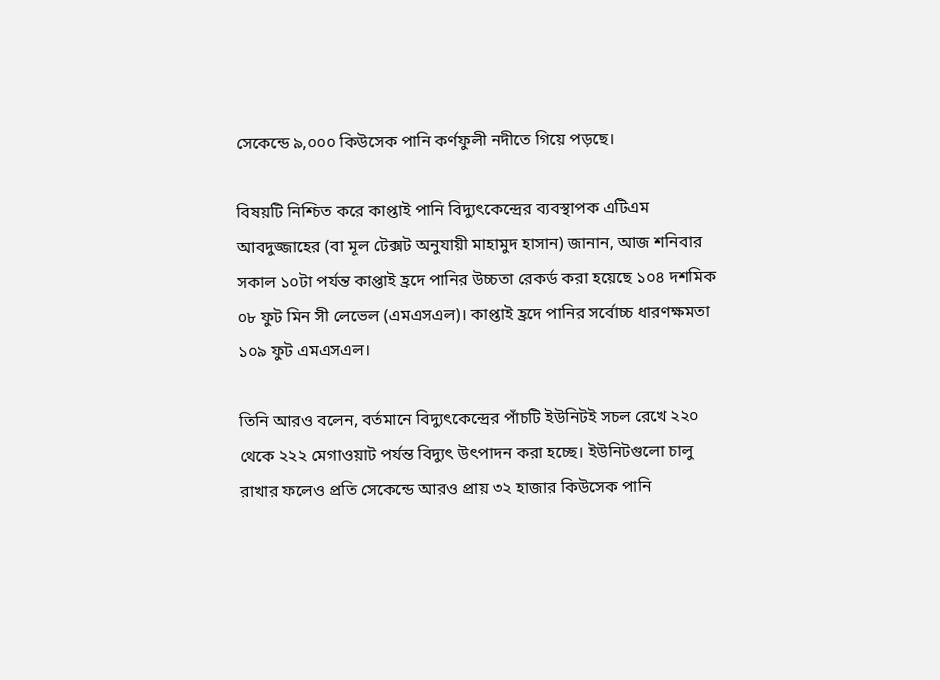সেকেন্ডে ৯,০০০ কিউসেক পানি কর্ণফুলী নদীতে গিয়ে পড়ছে।

বিষয়টি নিশ্চিত করে কাপ্তাই পানি বিদ্যুৎকেন্দ্রের ব্যবস্থাপক এটিএম আবদুজ্জাহের (বা মূল টেক্সট অনুযায়ী মাহামুদ হাসান) জানান, আজ শনিবার সকাল ১০টা পর্যন্ত কাপ্তাই হ্রদে পানির উচ্চতা রেকর্ড করা হয়েছে ১০৪ দশমিক ০৮ ফুট মিন সী লেভেল (এমএসএল)। কাপ্তাই হ্রদে পানির সর্বোচ্চ ধারণক্ষমতা ১০৯ ফুট এমএসএল।

তিনি আরও বলেন, বর্তমানে বিদ্যুৎকেন্দ্রের পাঁচটি ইউনিটই সচল রেখে ২২০ থেকে ২২২ মেগাওয়াট পর্যন্ত বিদ্যুৎ উৎপাদন করা হচ্ছে। ইউনিটগুলো চালু রাখার ফলেও প্রতি সেকেন্ডে আরও প্রায় ৩২ হাজার কিউসেক পানি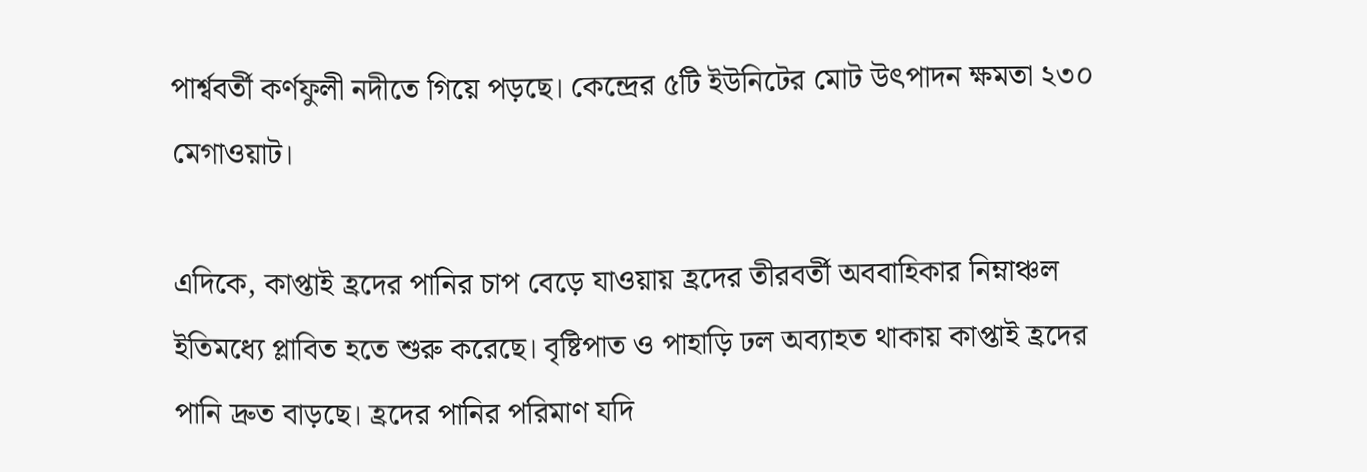পার্শ্ববর্তী কর্ণফুলী নদীতে গিয়ে পড়ছে। কেন্দ্রের ৫টি ইউনিটের মোট উৎপাদন ক্ষমতা ২৩০ মেগাওয়াট।

এদিকে, কাপ্তাই হ্রদের পানির চাপ বেড়ে যাওয়ায় হ্রদের তীরবর্তী অববাহিকার নিম্নাঞ্চল ইতিমধ্যে প্লাবিত হতে শুরু করেছে। বৃষ্টিপাত ও পাহাড়ি ঢল অব্যাহত থাকায় কাপ্তাই হ্রদের পানি দ্রুত বাড়ছে। হ্রদের পানির পরিমাণ যদি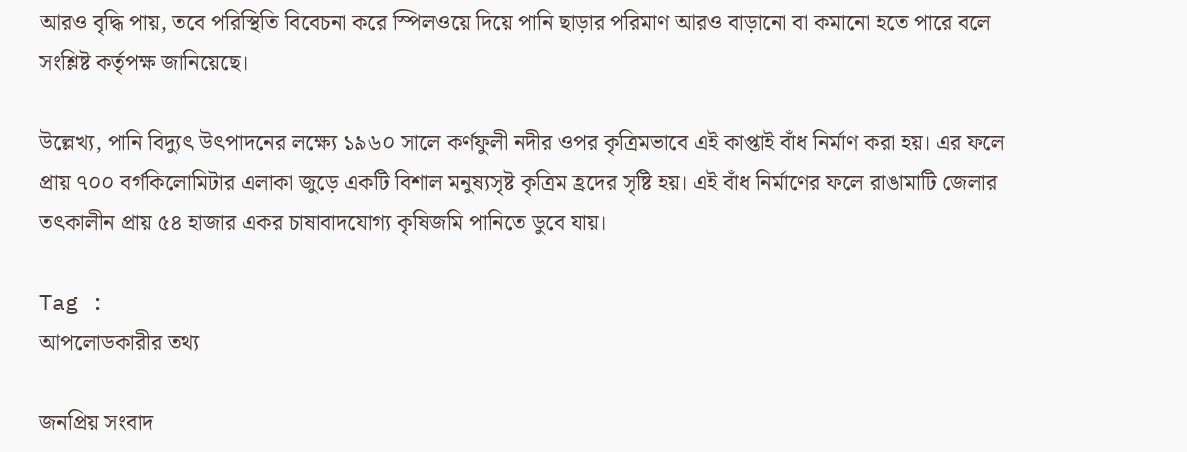আরও বৃদ্ধি পায়, তবে পরিস্থিতি বিবেচনা করে স্পিলওয়ে দিয়ে পানি ছাড়ার পরিমাণ আরও বাড়ানো বা কমানো হতে পারে বলে সংশ্লিষ্ট কর্তৃপক্ষ জানিয়েছে।

উল্লেখ্য, পানি বিদ্যুৎ উৎপাদনের লক্ষ্যে ১৯৬০ সালে কর্ণফুলী নদীর ওপর কৃত্রিমভাবে এই কাপ্তাই বাঁধ নির্মাণ করা হয়। এর ফলে প্রায় ৭০০ বর্গকিলোমিটার এলাকা জুড়ে একটি বিশাল মনুষ্যসৃষ্ট কৃত্রিম হ্রদের সৃষ্টি হয়। এই বাঁধ নির্মাণের ফলে রাঙামাটি জেলার তৎকালীন প্রায় ৫৪ হাজার একর চাষাবাদযোগ্য কৃষিজমি পানিতে ডুবে যায়।

Tag :
আপলোডকারীর তথ্য

জনপ্রিয় সংবাদ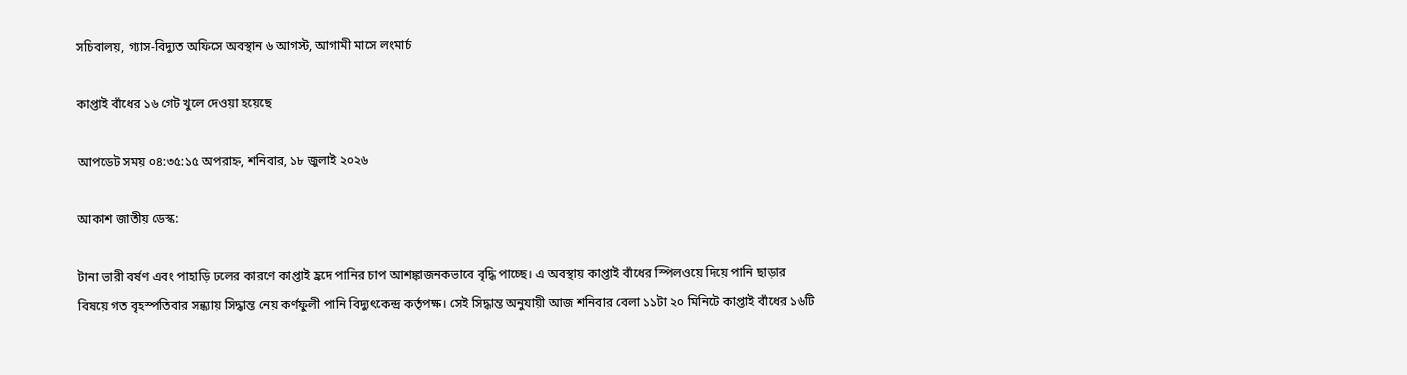সচিবালয়, গ্যাস-বিদ্যুত অফিসে অবস্থান ৬ আগস্ট, আগামী মাসে লংমার্চ

কাপ্তাই বাঁধের ১৬ গেট খুলে দেওয়া হয়েছে

আপডেট সময় ০৪:৩৫:১৫ অপরাহ্ন, শনিবার, ১৮ জুলাই ২০২৬

আকাশ জাতীয় ডেস্ক:

টানা ভারী বর্ষণ এবং পাহাড়ি ঢলের কারণে কাপ্তাই হ্রদে পানির চাপ আশঙ্কাজনকভাবে বৃদ্ধি পাচ্ছে। এ অবস্থায় কাপ্তাই বাঁধের স্পিলওয়ে দিয়ে পানি ছাড়ার বিষয়ে গত বৃহস্পতিবার সন্ধ্যায় সিদ্ধান্ত নেয় কর্ণফুলী পানি বিদ্যুৎকেন্দ্র কর্তৃপক্ষ। সেই সিদ্ধান্ত অনুযায়ী আজ শনিবার বেলা ১১টা ২০ মিনিটে কাপ্তাই বাঁধের ১৬টি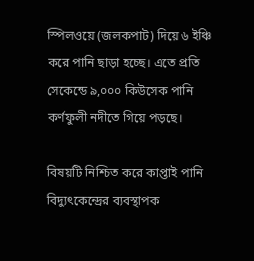স্পিলওয়ে (জলকপাট) দিয়ে ৬ ইঞ্চি করে পানি ছাড়া হচ্ছে। এতে প্রতি সেকেন্ডে ৯,০০০ কিউসেক পানি কর্ণফুলী নদীতে গিয়ে পড়ছে।

বিষয়টি নিশ্চিত করে কাপ্তাই পানি বিদ্যুৎকেন্দ্রের ব্যবস্থাপক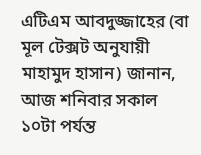এটিএম আবদুজ্জাহের (বা মূল টেক্সট অনুযায়ী মাহামুদ হাসান) জানান, আজ শনিবার সকাল ১০টা পর্যন্ত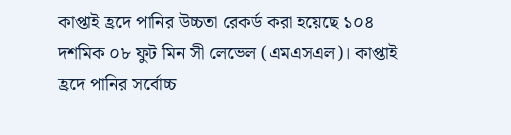কাপ্তাই হ্রদে পানির উচ্চতা রেকর্ড করা হয়েছে ১০৪ দশমিক ০৮ ফুট মিন সী লেভেল (এমএসএল)। কাপ্তাই হ্রদে পানির সর্বোচ্চ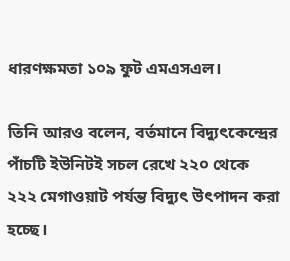ধারণক্ষমতা ১০৯ ফুট এমএসএল।

তিনি আরও বলেন, বর্তমানে বিদ্যুৎকেন্দ্রের পাঁচটি ইউনিটই সচল রেখে ২২০ থেকে ২২২ মেগাওয়াট পর্যন্ত বিদ্যুৎ উৎপাদন করা হচ্ছে।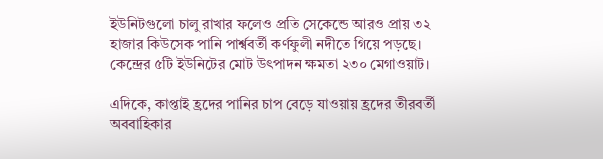ইউনিটগুলো চালু রাখার ফলেও প্রতি সেকেন্ডে আরও প্রায় ৩২ হাজার কিউসেক পানি পার্শ্ববর্তী কর্ণফুলী নদীতে গিয়ে পড়ছে। কেন্দ্রের ৫টি ইউনিটের মোট উৎপাদন ক্ষমতা ২৩০ মেগাওয়াট।

এদিকে, কাপ্তাই হ্রদের পানির চাপ বেড়ে যাওয়ায় হ্রদের তীরবর্তী অববাহিকার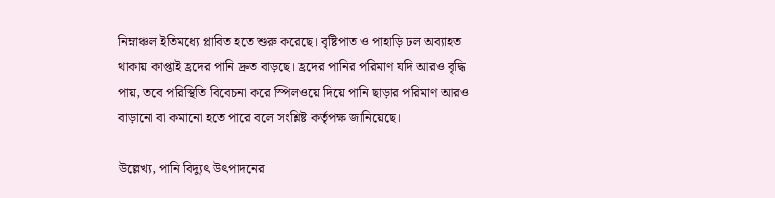নিম্নাঞ্চল ইতিমধ্যে প্লাবিত হতে শুরু করেছে। বৃষ্টিপাত ও পাহাড়ি ঢল অব্যাহত থাকায় কাপ্তাই হ্রদের পানি দ্রুত বাড়ছে। হ্রদের পানির পরিমাণ যদি আরও বৃদ্ধি পায়, তবে পরিস্থিতি বিবেচনা করে স্পিলওয়ে দিয়ে পানি ছাড়ার পরিমাণ আরও বাড়ানো বা কমানো হতে পারে বলে সংশ্লিষ্ট কর্তৃপক্ষ জানিয়েছে।

উল্লেখ্য, পানি বিদ্যুৎ উৎপাদনের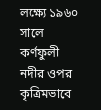লক্ষ্যে ১৯৬০ সালে কর্ণফুলী নদীর ওপর কৃত্রিমভাবে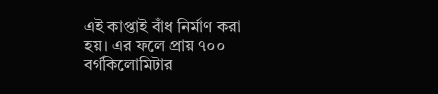এই কাপ্তাই বাঁধ নির্মাণ করা হয়। এর ফলে প্রায় ৭০০ বর্গকিলোমিটার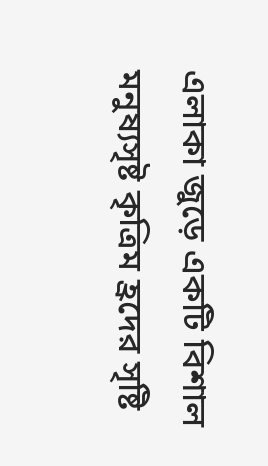এলাকা জুড়ে একটি বিশাল মনুষ্যসৃষ্ট কৃত্রিম হ্রদের সৃষ্টি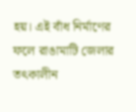হয়। এই বাঁধ নির্মাণের ফলে রাঙামাটি জেলার তৎকালীন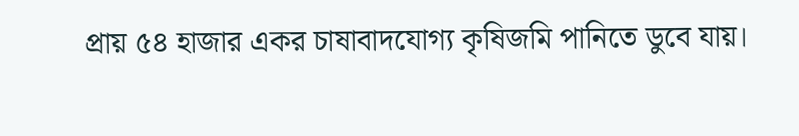প্রায় ৫৪ হাজার একর চাষাবাদযোগ্য কৃষিজমি পানিতে ডুবে যায়।